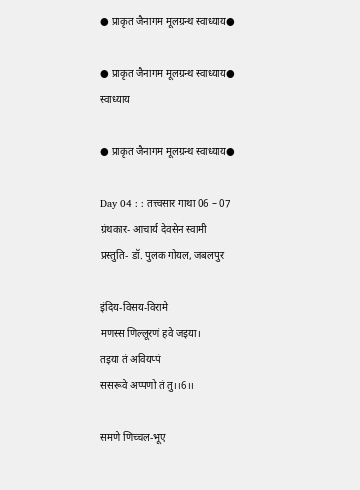● प्राकृत जैनागम मूलग्रन्थ स्वाध्याय●

● प्राकृत जैनागम मूलग्रन्थ स्वाध्याय● स्वाध्याय

● प्राकृत जैनागम मूलग्रन्थ स्वाध्याय●

Day 04 : : तत्त्वसार गाथा 06 – 07
ग्रंथकार- आचार्य देवसेन स्वामी
प्रस्तुति- डॉ. पुलक गोयल, जबलपुर

इंदिय-विसय-विरामे
मणस्स णिल्लूरणं हवे जइया।
तइया तं अवियप्पं
ससरूवे अप्पणो तं तु।।6।।

समणे णिच्चल-भूए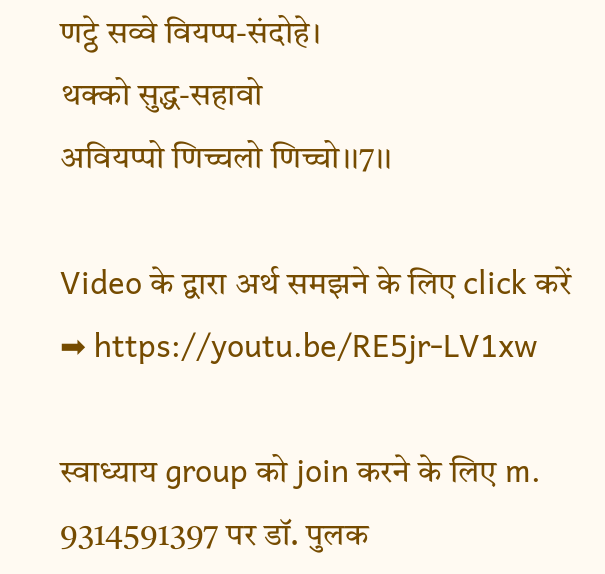णट्ठे सव्वे वियप्प-संदोहे।
थक्को सुद्ध-सहावो
अवियप्पो णिच्चलो णिच्चो।।7।।

Video के द्वारा अर्थ समझने के लिए click करें
➡ https://youtu.be/RE5jr-LV1xw

स्वाध्याय group को join करने के लिए m. 9314591397 पर डॉ. पुलक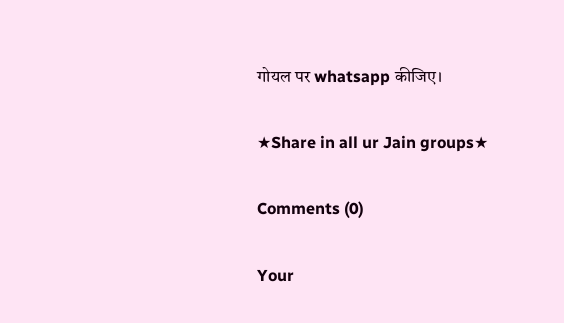गोयल पर whatsapp कीजिए।

★Share in all ur Jain groups★

Comments (0)

Your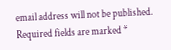email address will not be published. Required fields are marked *